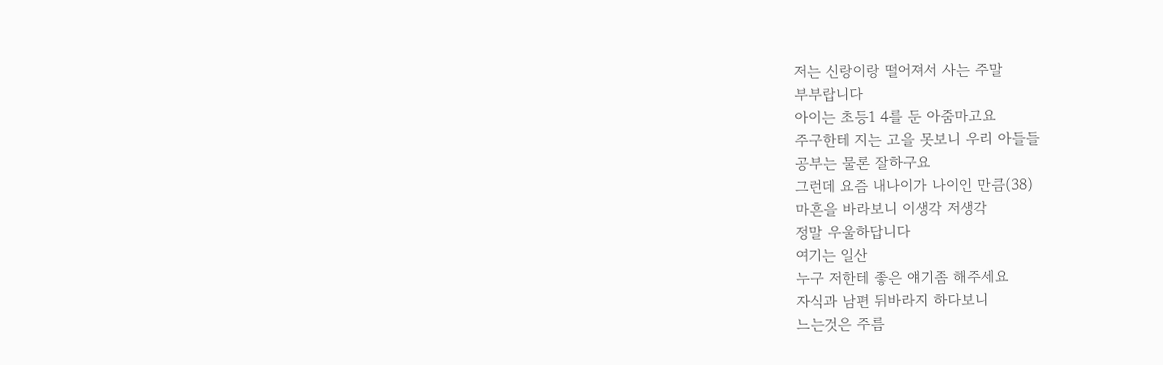저는 신랑이랑 떨어져서 사는 주말
부부랍니다
아이는 초등1 4를 둔 아줌마고요
주구한테 지는 고을 못보니 우리 아들들
공부는 물론 잘하구요
그런데 요즘 내나이가 나이인 만큼(38)
마흔을 바라보니 이생각 저생각
정말 우울하답니다
여기는 일산
누구 저한테 좋은 얘기좀 해주세요
자식과 남편 뒤바라지 하다보니
느는것은 주름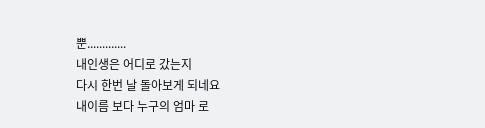뿐.............
내인생은 어디로 갔는지
다시 한번 날 돌아보게 되네요
내이름 보다 누구의 엄마 로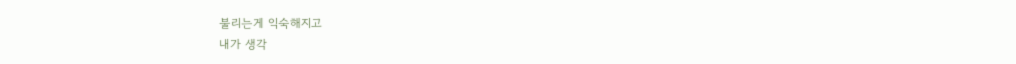불리는게 익숙해지고
내가 생각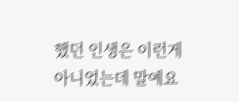했던 인생은 이런게
아니었는데 말예요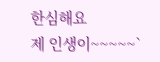한심해요
제 인생이~~~~~`